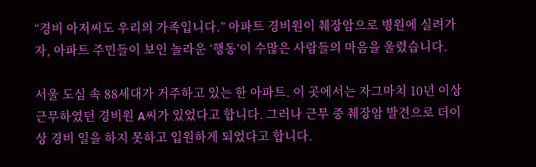“경비 아저씨도 우리의 가족입니다.” 아파트 경비원이 췌장암으로 병원에 실려가자, 아파트 주민들이 보인 놀라운 ‘행동’이 수많은 사람들의 마음을 울렸습니다.

서울 도심 속 88세대가 거주하고 있는 한 아파트. 이 곳에서는 자그마치 10년 이상 근무하였던 경비원 A씨가 있었다고 합니다. 그러나 근무 중 췌장암 발견으로 더이상 경비 일을 하지 못하고 입원하게 되었다고 합니다.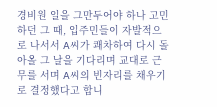경비원 일을 그만두어야 하나 고민하던 그 때, 입주민들이 자발적으로 나서서 A씨가 쾌차하여 다시 돌아올 그 날을 기다리며 교대로 근무를 서며 A씨의 빈자리를 채우기로 결정했다고 합니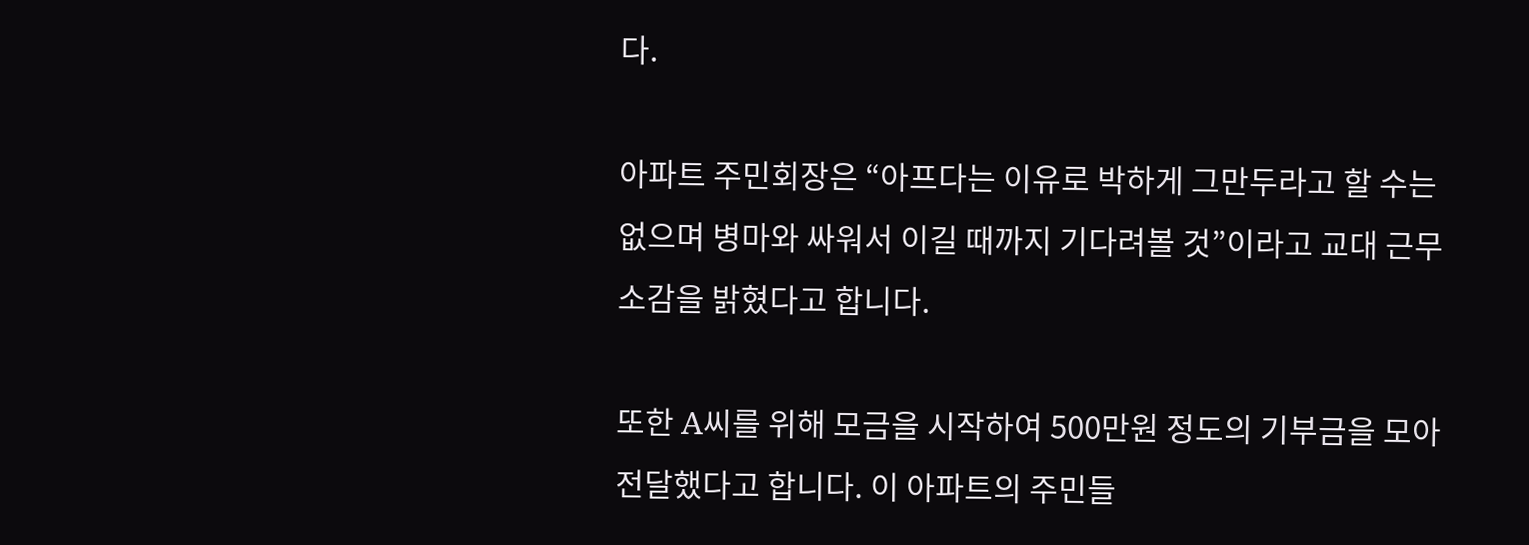다.

아파트 주민회장은 “아프다는 이유로 박하게 그만두라고 할 수는 없으며 병마와 싸워서 이길 때까지 기다려볼 것”이라고 교대 근무 소감을 밝혔다고 합니다.

또한 A씨를 위해 모금을 시작하여 500만원 정도의 기부금을 모아 전달했다고 합니다. 이 아파트의 주민들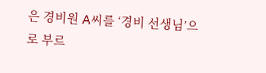은 경비원 A씨를 ‘경비 선생님’으로 부르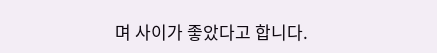며 사이가 좋았다고 합니다.